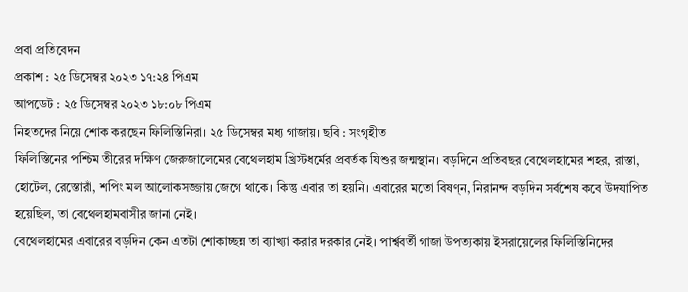প্রবা প্রতিবেদন
প্রকাশ : ২৫ ডিসেম্বর ২০২৩ ১৭:২৪ পিএম
আপডেট : ২৫ ডিসেম্বর ২০২৩ ১৮:০৮ পিএম
নিহতদের নিয়ে শোক করছেন ফিলিস্তিনিরা। ২৫ ডিসেম্বর মধ্য গাজায়। ছবি : সংগৃহীত
ফিলিস্তিনের পশ্চিম তীরের দক্ষিণ জেরুজালেমের বেথেলহাম খ্রিস্টধর্মের প্রবর্তক যিশুর জন্মস্থান। বড়দিনে প্রতিবছর বেথেলহামের শহর, রাস্তা, হোটেল, রেস্তোরাঁ, শপিং মল আলোকসজ্জায় জেগে থাকে। কিন্তু এবার তা হয়নি। এবারের মতো বিষণ্ন, নিরানন্দ বড়দিন সর্বশেষ কবে উদযাপিত হয়েছিল, তা বেথেলহামবাসীর জানা নেই।
বেথেলহামের এবারের বড়দিন কেন এতটা শোকাচ্ছন্ন তা ব্যাখ্যা করার দরকার নেই। পার্শ্ববর্তী গাজা উপত্যকায় ইসরায়েলের ফিলিস্তিনিদের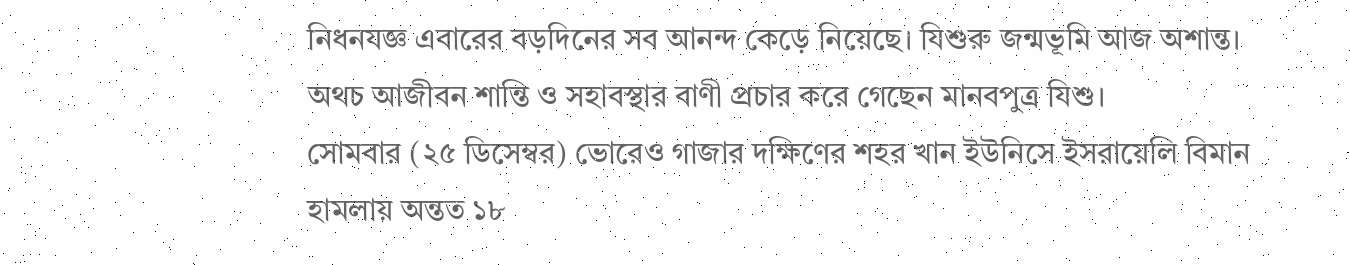নিধনযজ্ঞ এবারের বড়দিনের সব আনন্দ কেড়ে নিয়েছে। যিশুরু জন্মভূমি আজ অশান্ত। অথচ আজীবন শান্তি ও সহাবস্থার বাণী প্রচার করে গেছেন মানবপুত্র যিশু।
সোমবার (২৫ ডিসেম্বর) ভোরেও গাজার দক্ষিণের শহর খান ইউনিসে ইসরায়েলি বিমান হামলায় অন্তত ১৮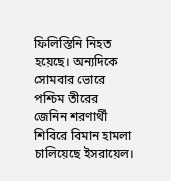ফিলিস্তিনি নিহত হয়েছে। অন্যদিকে সোমবার ভোরে পশ্চিম তীরের জেনিন শরণার্থী শিবিরে বিমান হামলা চালিয়েছে ইসরায়েল।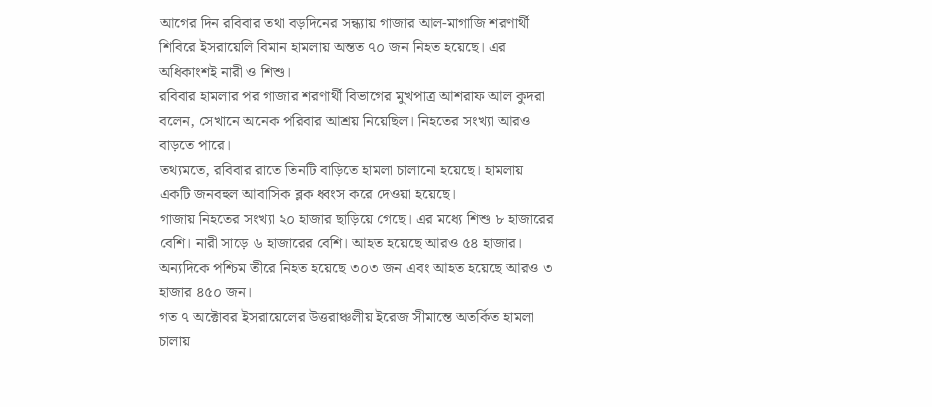আগের দিন রবিবার তথা বড়দিনের সন্ধ্যায় গাজার আল-মাগাজি শরণার্থী শিবিরে ইসরায়েলি বিমান হামলায় অন্তত ৭০ জন নিহত হয়েছে। এর অধিকাংশই নারী ও শিশু।
রবিবার হামলার পর গাজার শরণার্থী বিভাগের মুখপাত্র আশরাফ আল কুদরা বলেন, সেখানে অনেক পরিবার আশ্রয় নিয়েছিল। নিহতের সংখ্যা আরও বাড়তে পারে।
তথ্যমতে, রবিবার রাতে তিনটি বাড়িতে হামলা চালানো হয়েছে। হামলায় একটি জনবহুল আবাসিক ব্লক ধ্বংস করে দেওয়া হয়েছে।
গাজায় নিহতের সংখ্যা ২০ হাজার ছাড়িয়ে গেছে। এর মধ্যে শিশু ৮ হাজারের বেশি। নারী সাড়ে ৬ হাজারের বেশি। আহত হয়েছে আরও ৫৪ হাজার।
অন্যদিকে পশ্চিম তীরে নিহত হয়েছে ৩০৩ জন এবং আহত হয়েছে আরও ৩ হাজার ৪৫০ জন।
গত ৭ অক্টোবর ইসরায়েলের উত্তরাঞ্চলীয় ইরেজ সীমান্তে অতর্কিত হামলা চালায়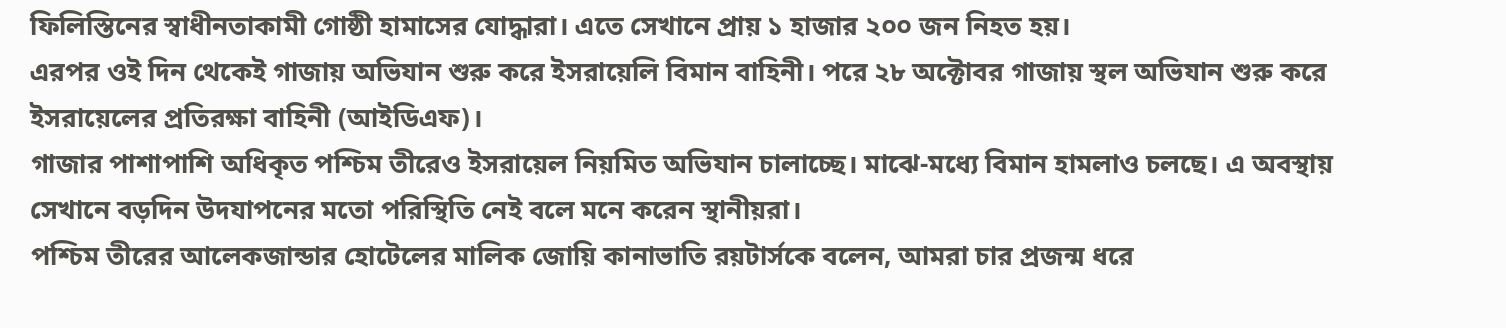ফিলিস্তিনের স্বাধীনতাকামী গোষ্ঠী হামাসের যোদ্ধারা। এতে সেখানে প্রায় ১ হাজার ২০০ জন নিহত হয়।
এরপর ওই দিন থেকেই গাজায় অভিযান শুরু করে ইসরায়েলি বিমান বাহিনী। পরে ২৮ অক্টোবর গাজায় স্থল অভিযান শুরু করে ইসরায়েলের প্রতিরক্ষা বাহিনী (আইডিএফ)।
গাজার পাশাপাশি অধিকৃত পশ্চিম তীরেও ইসরায়েল নিয়মিত অভিযান চালাচ্ছে। মাঝে-মধ্যে বিমান হামলাও চলছে। এ অবস্থায় সেখানে বড়দিন উদযাপনের মতো পরিস্থিতি নেই বলে মনে করেন স্থানীয়রা।
পশ্চিম তীরের আলেকজান্ডার হোটেলের মালিক জোয়ি কানাভাতি রয়টার্সকে বলেন, আমরা চার প্রজন্ম ধরে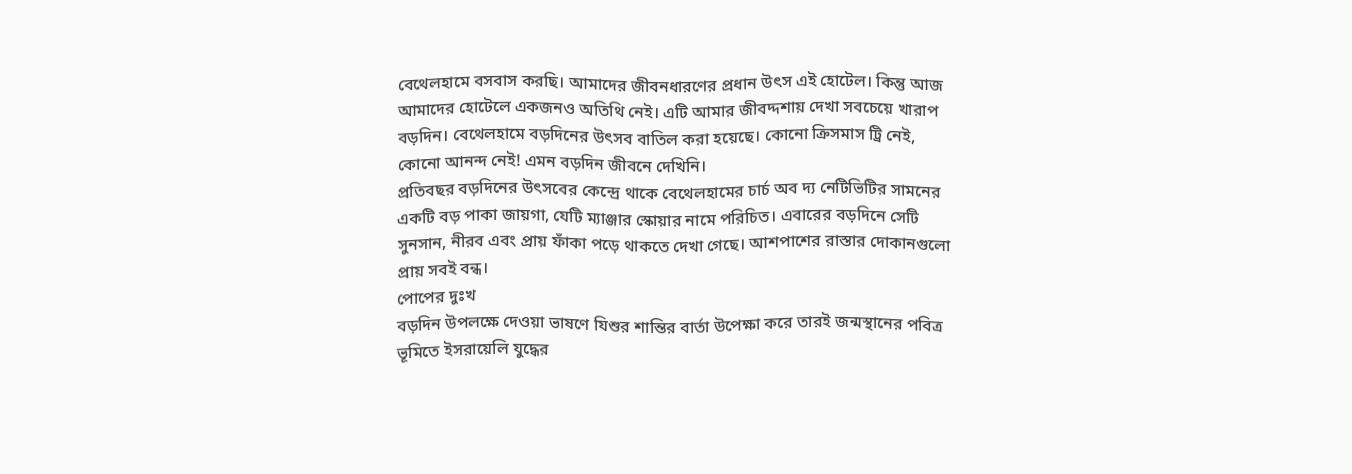বেথেলহামে বসবাস করছি। আমাদের জীবনধারণের প্রধান উৎস এই হোটেল। কিন্তু আজ আমাদের হোটেলে একজনও অতিথি নেই। এটি আমার জীবদ্দশায় দেখা সবচেয়ে খারাপ বড়দিন। বেথেলহামে বড়দিনের উৎসব বাতিল করা হয়েছে। কোনো ক্রিসমাস ট্রি নেই, কোনো আনন্দ নেই! এমন বড়দিন জীবনে দেখিনি।
প্রতিবছর বড়দিনের উৎসবের কেন্দ্রে থাকে বেথেলহামের চার্চ অব দ্য নেটিভিটির সামনের একটি বড় পাকা জায়গা, যেটি ম্যাঞ্জার স্কোয়ার নামে পরিচিত। এবারের বড়দিনে সেটি সুনসান, নীরব এবং প্রায় ফাঁকা পড়ে থাকতে দেখা গেছে। আশপাশের রাস্তার দোকানগুলো প্রায় সবই বন্ধ।
পোপের দুঃখ
বড়দিন উপলক্ষে দেওয়া ভাষণে যিশুর শান্তির বার্তা উপেক্ষা করে তারই জন্মস্থানের পবিত্র ভূমিতে ইসরায়েলি যুদ্ধের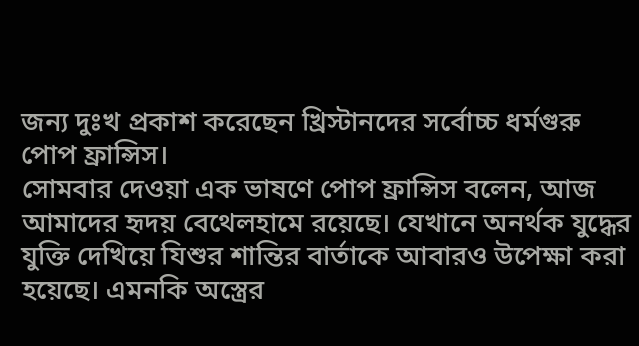জন্য দুঃখ প্রকাশ করেছেন খ্রিস্টানদের সর্বোচ্চ ধর্মগুরু পোপ ফ্রান্সিস।
সোমবার দেওয়া এক ভাষণে পোপ ফ্রান্সিস বলেন, আজ আমাদের হৃদয় বেথেলহামে রয়েছে। যেখানে অনর্থক যুদ্ধের যুক্তি দেখিয়ে যিশুর শান্তির বার্তাকে আবারও উপেক্ষা করা হয়েছে। এমনকি অস্ত্রের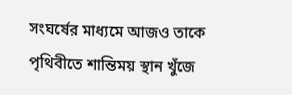সংঘর্ষের মাধ্যমে আজও তাকে পৃথিবীতে শান্তিময় স্থান খুঁজে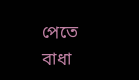পেতে বাধা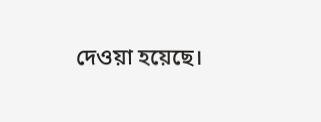দেওয়া হয়েছে।